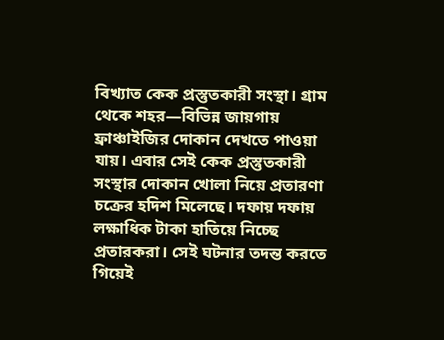বিখ্যাত কেক প্রস্তুতকারী সংস্থা। গ্রাম থেকে শহর—বিভিন্ন জায়গায় ফ্রাঞ্চাইজির দোকান দেখতে পাওয়া যায়। এবার সেই কেক প্রস্তুতকারী সংস্থার দোকান খোলা নিয়ে প্রতারণা চক্রের হদিশ মিলেছে। দফায় দফায় লক্ষাধিক টাকা হাতিয়ে নিচ্ছে প্রতারকরা। সেই ঘটনার তদন্ত করতে গিয়েই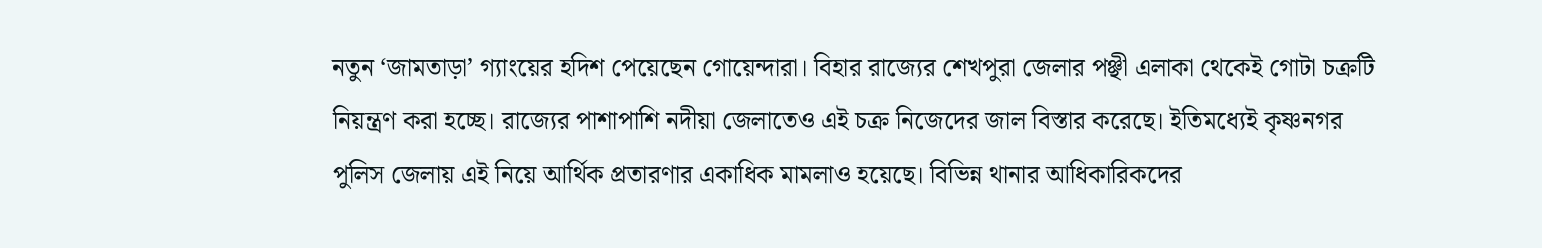নতুন ‘জামতাড়া’ গ্যাংয়ের হদিশ পেয়েছেন গোয়েন্দারা। বিহার রাজ্যের শেখপুরা জেলার পঞ্ছী এলাকা থেকেই গোটা চক্রটি নিয়ন্ত্রণ করা হচ্ছে। রাজ্যের পাশাপাশি নদীয়া জেলাতেও এই চক্র নিজেদের জাল বিস্তার করেছে। ইতিমধ্যেই কৃষ্ণনগর পুলিস জেলায় এই নিয়ে আর্থিক প্রতারণার একাধিক মামলাও হয়েছে। বিভিন্ন থানার আধিকারিকদের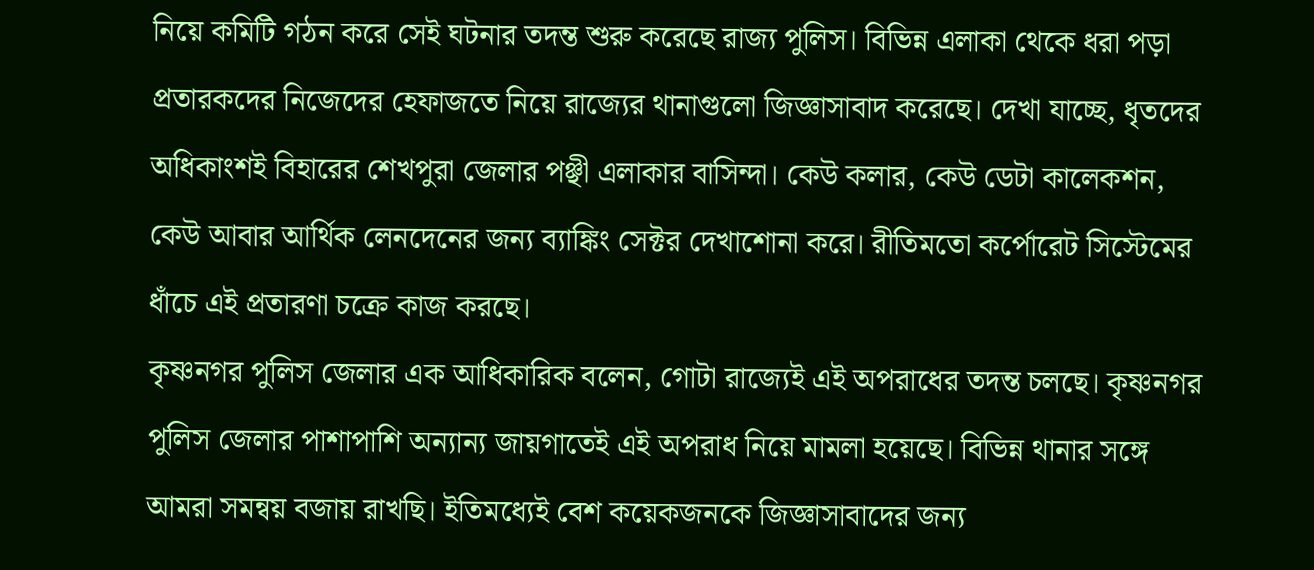নিয়ে কমিটি গঠন করে সেই ঘটনার তদন্ত শুরু করেছে রাজ্য পুলিস। বিভিন্ন এলাকা থেকে ধরা পড়া প্রতারকদের নিজেদের হেফাজতে নিয়ে রাজ্যের থানাগুলো জিজ্ঞাসাবাদ করেছে। দেখা যাচ্ছে, ধৃতদের অধিকাংশই বিহারের শেখপুরা জেলার পঞ্ছী এলাকার বাসিন্দা। কেউ কলার, কেউ ডেটা কালেকশন, কেউ আবার আর্থিক লেনদেনের জন্য ব্যাঙ্কিং সেক্টর দেখাশোনা করে। রীতিমতো কর্পোরেট সিস্টেমের ধাঁচে এই প্রতারণা চক্রে কাজ করছে।
কৃষ্ণনগর পুলিস জেলার এক আধিকারিক বলেন, গোটা রাজ্যেই এই অপরাধের তদন্ত চলছে। কৃষ্ণনগর পুলিস জেলার পাশাপাশি অন্যান্য জায়গাতেই এই অপরাধ নিয়ে মামলা হয়েছে। বিভিন্ন থানার সঙ্গে আমরা সমন্বয় বজায় রাখছি। ইতিমধ্যেই বেশ কয়েকজনকে জিজ্ঞাসাবাদের জন্য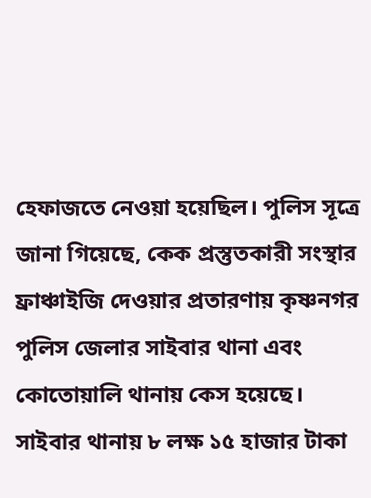হেফাজতে নেওয়া হয়েছিল। পুলিস সূত্রে জানা গিয়েছে, কেক প্রস্তুতকারী সংস্থার ফ্রাঞ্চাইজি দেওয়ার প্রতারণায় কৃষ্ণনগর পুলিস জেলার সাইবার থানা এবং কোতোয়ালি থানায় কেস হয়েছে। সাইবার থানায় ৮ লক্ষ ১৫ হাজার টাকা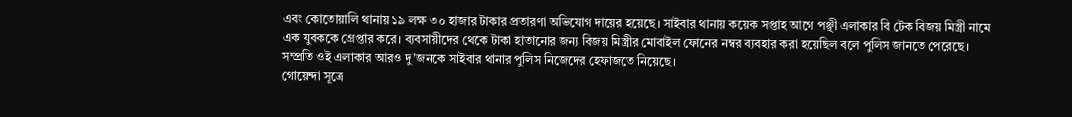এবং কোতোয়ালি থানায় ১৯ লক্ষ ৩০ হাজার টাকার প্রতারণা অভিযোগ দায়ের হয়েছে। সাইবার থানায় কয়েক সপ্তাহ আগে পঞ্ছী এলাকার বি টেক বিজয় মিস্ত্রী নামে এক যুবককে গ্রেপ্তার করে। ব্যবসায়ীদের থেকে টাকা হাতানোর জন্য বিজয় মিস্ত্রীর মোবাইল ফোনের নম্বর ব্যবহার করা হয়েছিল বলে পুলিস জানতে পেরেছে। সম্প্রতি ওই এলাকার আরও দু’জনকে সাইবার থানার পুলিস নিজেদের হেফাজতে নিয়েছে।
গোয়েন্দা সূত্রে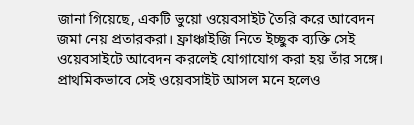জানা গিয়েছে, একটি ভুয়ো ওয়েবসাইট তৈরি করে আবেদন জমা নেয় প্রতারকরা। ফ্রাঞ্চাইজি নিতে ইচ্ছুক ব্যক্তি সেই ওয়েবসাইটে আবেদন করলেই যোগাযোগ করা হয় তাঁর সঙ্গে। প্রাথমিকভাবে সেই ওয়েবসাইট আসল মনে হলেও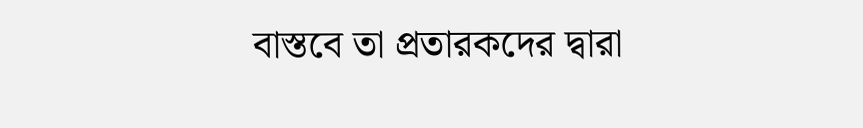বাস্তবে তা প্রতারকদের দ্বারা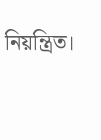নিয়ন্ত্রিত।